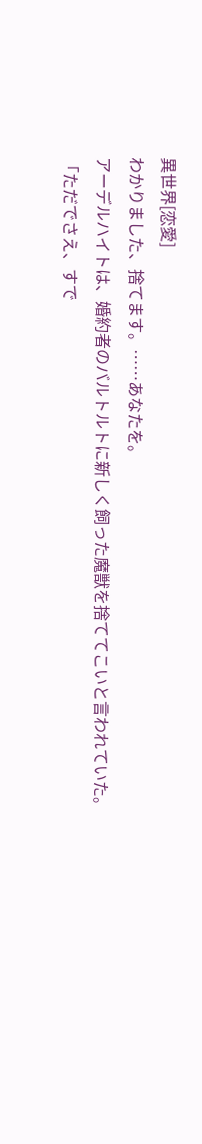異世界[恋愛]
わかりました、捨てます。……あなたを。
アーデルハイトは、婚約者のバルトルトに新しく飼った魔獣を捨ててこいと言われていた。
「ただでさえ、すで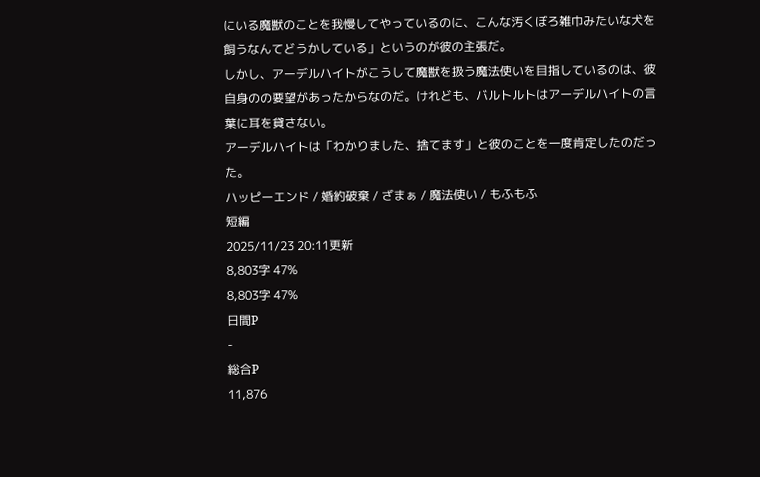にいる魔獣のことを我慢してやっているのに、こんな汚くぼろ雑巾みたいな犬を飼うなんてどうかしている」というのが彼の主張だ。
しかし、アーデルハイトがこうして魔獣を扱う魔法使いを目指しているのは、彼自身のの要望があったからなのだ。けれども、バルトルトはアーデルハイトの言葉に耳を貸さない。
アーデルハイトは「わかりました、捨てます」と彼のことを一度肯定したのだった。
ハッピーエンド / 婚約破棄 / ざまぁ / 魔法使い / もふもふ
短編
2025/11/23 20:11更新
8,803字 47%
8,803字 47%
日間P
-
総合P
11,876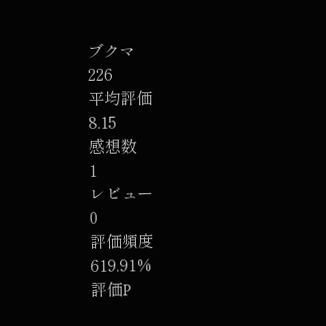ブクマ
226
平均評価
8.15
感想数
1
レビュー
0
評価頻度
619.91%
評価P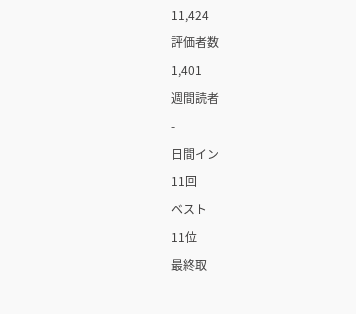11,424
評価者数
1,401
週間読者
-
日間イン
11回
ベスト
11位
最終取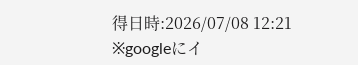得日時:2026/07/08 12:21
※googleにイ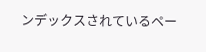ンデックスされているペー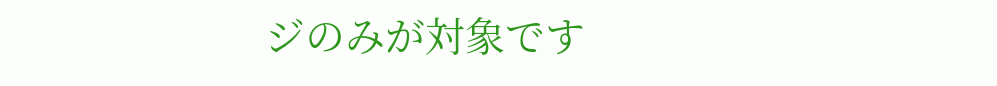ジのみが対象です